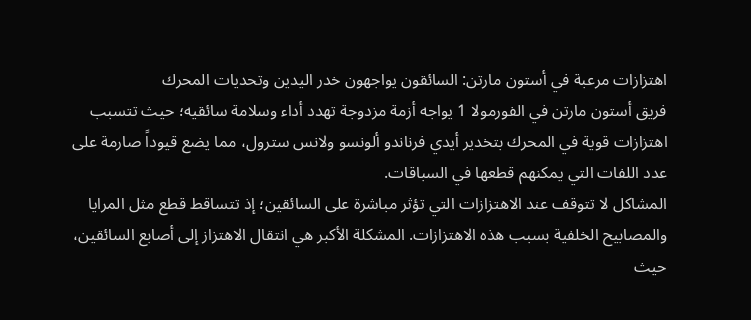اهتزازات مرعبة في أستون مارتن: السائقون يواجهون خدر اليدين وتحديات المحرك
فريق أستون مارتن في الفورمولا 1 يواجه أزمة مزدوجة تهدد أداء وسلامة سائقيه؛ حيث تتسبب اهتزازات قوية في المحرك بتخدير أيدي فرناندو ألونسو ولانس سترول، مما يضع قيوداً صارمة على عدد اللفات التي يمكنهم قطعها في السباقات.
المشاكل لا تتوقف عند الاهتزازات التي تؤثر مباشرة على السائقين؛ إذ تتساقط قطع مثل المرايا والمصابيح الخلفية بسبب هذه الاهتزازات. المشكلة الأكبر هي انتقال الاهتزاز إلى أصابع السائقين، حيث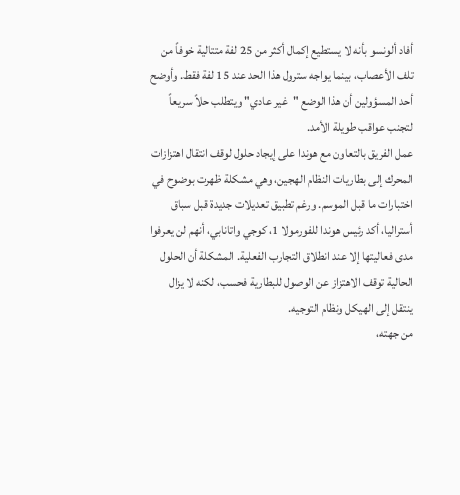أفاد ألونسو بأنه لا يستطيع إكمال أكثر من 25 لفة متتالية خوفاً من تلف الأعصاب، بينما يواجه سترول هذا الحد عند 15 لفة فقط. وأوضح أحد المسؤولين أن هذا الوضع "غير عادي" ويتطلب حلاً سريعاً لتجنب عواقب طويلة الأمد.
عمل الفريق بالتعاون مع هوندا على إيجاد حلول لوقف انتقال اهتزازات المحرك إلى بطاريات النظام الهجين، وهي مشكلة ظهرت بوضوح في اختبارات ما قبل الموسم. ورغم تطبيق تعديلات جديدة قبل سباق أستراليا، أكد رئيس هوندا للفورمولا 1، كوجي واتانابي، أنهم لن يعرفوا مدى فعاليتها إلا عند انطلاق التجارب الفعلية. المشكلة أن الحلول الحالية توقف الاهتزاز عن الوصول للبطارية فحسب، لكنه لا يزال ينتقل إلى الهيكل ونظام التوجيه.
من جهته،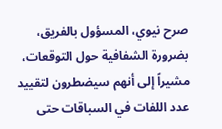صرح نيوي، المسؤول بالفريق، بضرورة الشفافية حول التوقعات، مشيراً إلى أنهم سيضطرون لتقييد عدد اللفات في السباقات حتى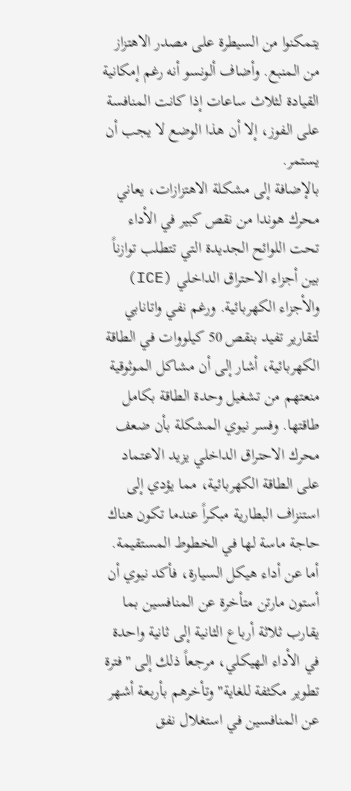يتمكنوا من السيطرة على مصدر الاهتزاز من المنبع. وأضاف ألونسو أنه رغم إمكانية القيادة لثلاث ساعات إذا كانت المنافسة على الفوز، إلا أن هذا الوضع لا يجب أن يستمر.
بالإضافة إلى مشكلة الاهتزازات، يعاني محرك هوندا من نقص كبير في الأداء تحت اللوائح الجديدة التي تتطلب توازناً بين أجزاء الاحتراق الداخلي (ICE) والأجزاء الكهربائية. ورغم نفي واتانابي لتقارير تفيد بنقص 50 كيلووات في الطاقة الكهربائية، أشار إلى أن مشاكل الموثوقية منعتهم من تشغيل وحدة الطاقة بكامل طاقتها. وفسر نيوي المشكلة بأن ضعف محرك الاحتراق الداخلي يزيد الاعتماد على الطاقة الكهربائية، مما يؤدي إلى استنزاف البطارية مبكراً عندما تكون هناك حاجة ماسة لها في الخطوط المستقيمة.
أما عن أداء هيكل السيارة، فأكد نيوي أن أستون مارتن متأخرة عن المنافسين بما يقارب ثلاثة أرباع الثانية إلى ثانية واحدة في الأداء الهيكلي، مرجعاً ذلك إلى "فترة تطوير مكثفة للغاية" وتأخرهم بأربعة أشهر عن المنافسين في استغلال نفق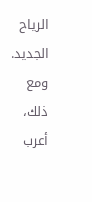الرياح الجديد. ومع ذلك، أعرب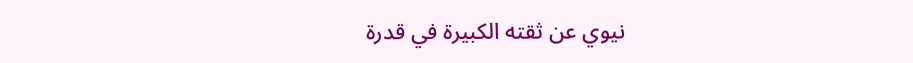نيوي عن ثقته الكبيرة في قدرة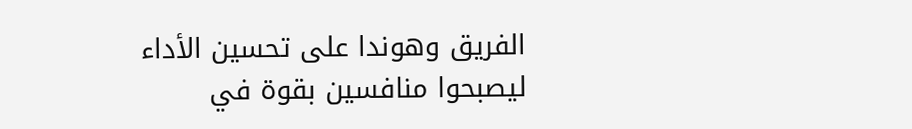الفريق وهوندا على تحسين الأداء ليصبحوا منافسين بقوة في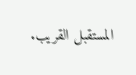المستقبل القريب.